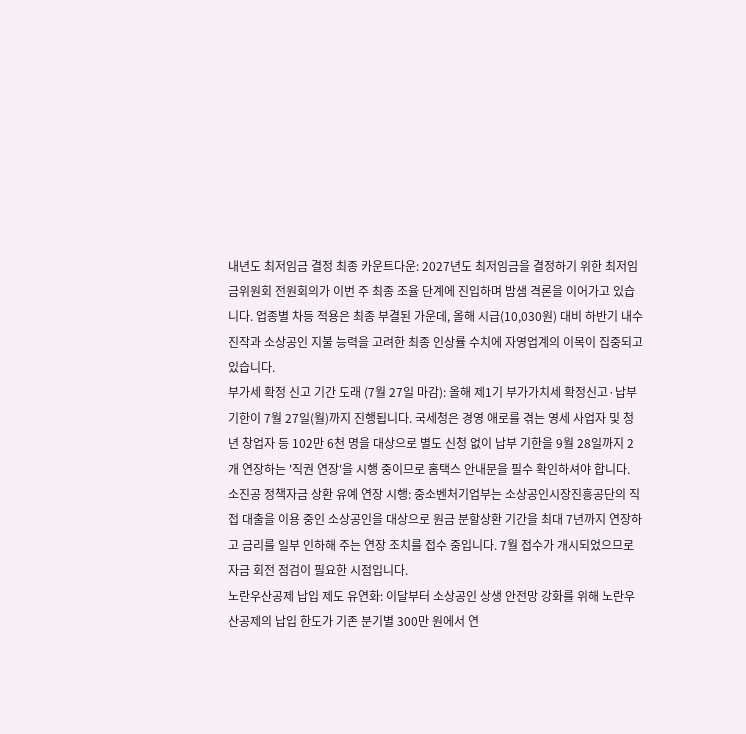내년도 최저임금 결정 최종 카운트다운: 2027년도 최저임금을 결정하기 위한 최저임금위원회 전원회의가 이번 주 최종 조율 단계에 진입하며 밤샘 격론을 이어가고 있습니다. 업종별 차등 적용은 최종 부결된 가운데, 올해 시급(10,030원) 대비 하반기 내수 진작과 소상공인 지불 능력을 고려한 최종 인상률 수치에 자영업계의 이목이 집중되고 있습니다.
부가세 확정 신고 기간 도래 (7월 27일 마감): 올해 제1기 부가가치세 확정신고·납부 기한이 7월 27일(월)까지 진행됩니다. 국세청은 경영 애로를 겪는 영세 사업자 및 청년 창업자 등 102만 6천 명을 대상으로 별도 신청 없이 납부 기한을 9월 28일까지 2개 연장하는 '직권 연장'을 시행 중이므로 홈택스 안내문을 필수 확인하셔야 합니다.
소진공 정책자금 상환 유예 연장 시행: 중소벤처기업부는 소상공인시장진흥공단의 직접 대출을 이용 중인 소상공인을 대상으로 원금 분할상환 기간을 최대 7년까지 연장하고 금리를 일부 인하해 주는 연장 조치를 접수 중입니다. 7월 접수가 개시되었으므로 자금 회전 점검이 필요한 시점입니다.
노란우산공제 납입 제도 유연화: 이달부터 소상공인 상생 안전망 강화를 위해 노란우산공제의 납입 한도가 기존 분기별 300만 원에서 연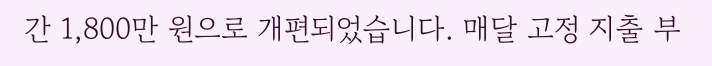간 1,800만 원으로 개편되었습니다. 매달 고정 지출 부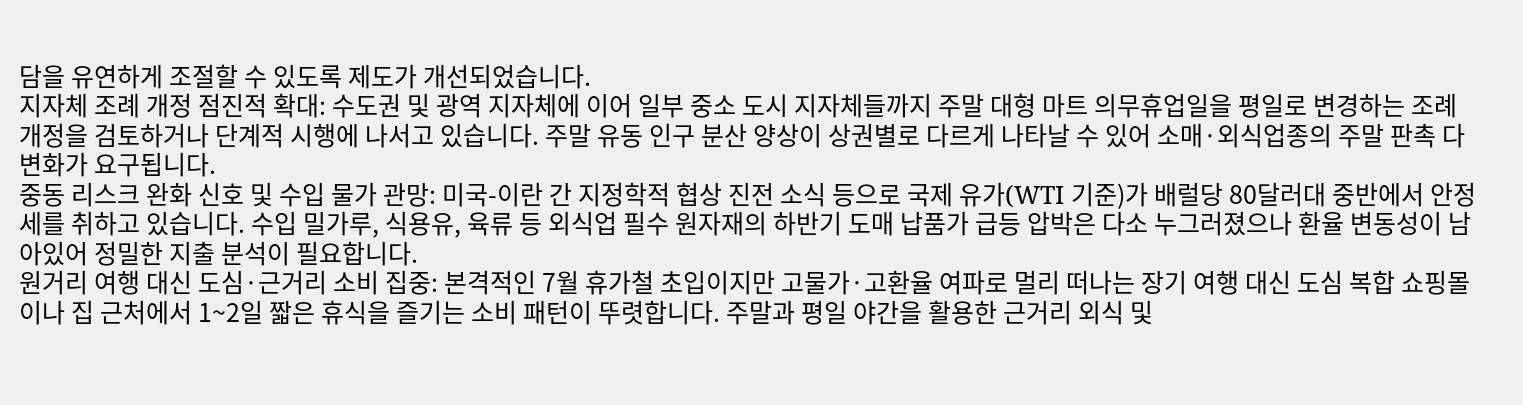담을 유연하게 조절할 수 있도록 제도가 개선되었습니다.
지자체 조례 개정 점진적 확대: 수도권 및 광역 지자체에 이어 일부 중소 도시 지자체들까지 주말 대형 마트 의무휴업일을 평일로 변경하는 조례 개정을 검토하거나 단계적 시행에 나서고 있습니다. 주말 유동 인구 분산 양상이 상권별로 다르게 나타날 수 있어 소매·외식업종의 주말 판촉 다변화가 요구됩니다.
중동 리스크 완화 신호 및 수입 물가 관망: 미국-이란 간 지정학적 협상 진전 소식 등으로 국제 유가(WTI 기준)가 배럴당 80달러대 중반에서 안정세를 취하고 있습니다. 수입 밀가루, 식용유, 육류 등 외식업 필수 원자재의 하반기 도매 납품가 급등 압박은 다소 누그러졌으나 환율 변동성이 남아있어 정밀한 지출 분석이 필요합니다.
원거리 여행 대신 도심·근거리 소비 집중: 본격적인 7월 휴가철 초입이지만 고물가·고환율 여파로 멀리 떠나는 장기 여행 대신 도심 복합 쇼핑몰이나 집 근처에서 1~2일 짧은 휴식을 즐기는 소비 패턴이 뚜렷합니다. 주말과 평일 야간을 활용한 근거리 외식 및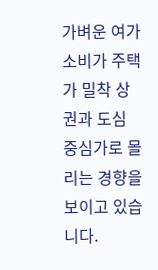가벼운 여가 소비가 주택가 밀착 상권과 도심 중심가로 몰리는 경향을 보이고 있습니다.